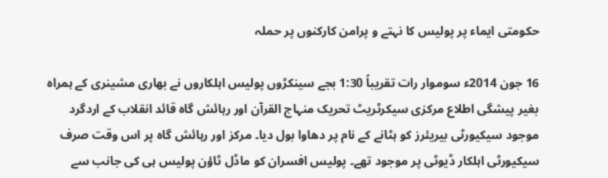حکومتی ایماء پر پولیس کا نہتے و پرامن کارکنوں پر حملہ

16 جون 2014ء سوموار رات تقریباً 1:30 بجے سینکڑوں پولیس اہلکاروں نے بھاری مشینری کے ہمراہ بغیر پیشگی اطلاع مرکزی سیکرٹریٹ تحریک منہاج القرآن اور رہائش گاہ قائد انقلاب کے اردگرد موجود سیکیورٹی بیریئرز کو ہٹانے کے نام پر دھاوا بول دیا۔ مرکز اور رہائش گاہ پر اس وقت صرف سیکیورٹی اہلکار ڈیوٹی پر موجود تھے۔ پولیس افسران کو ماڈل ٹاؤن پولیس ہی کی جانب سے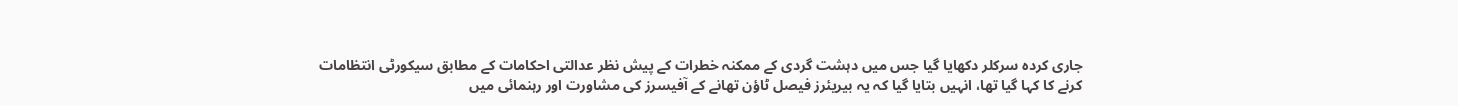جاری کردہ سرکلر دکھایا گیا جس میں دہشت گردی کے ممکنہ خطرات کے پیش نظر عدالتی احکامات کے مطابق سیکورٹی انتظامات کرنے کا کہا گیا تھا، انہیں بتایا گیا کہ یہ بیریئرز فیصل ٹاؤن تھانے کے آفیسرز کی مشاورت اور رہنمائی میں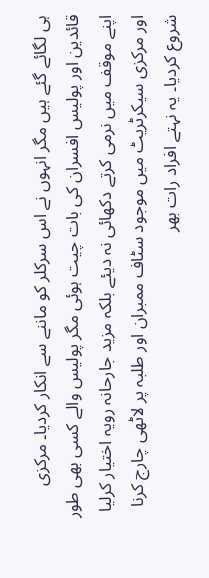ہی لگائے گئے ہیں مگر انہوں نے اس سرکلر کو ماننے سے انکار کردیا۔ مرکزی قائدین اور پولیس افسران کی بات چیت ہوئی مگر پولیس والے کسی بھی طور اپنے موقف میں نرمی کرتے دکھائی نہ دیئے بلکہ مزید جارحانہ رویہ اختیار کرلیا اور مرکزی سیکرٹریٹ میں موجود سٹاف ممبران اور طلبہ پر لاٹھی چارج کرنا شروع کردیا۔ یہ نہتے افراد رات بھر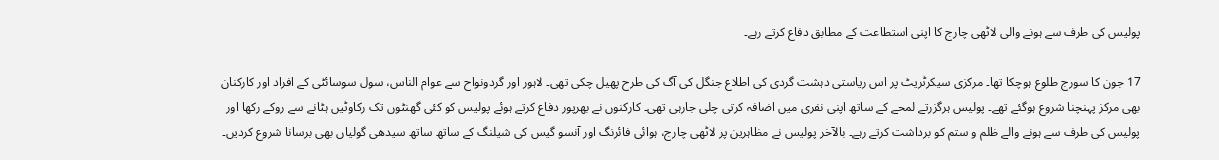پولیس کی طرف سے ہونے والی لاٹھی چارج کا اپنی استطاعت کے مطابق دفاع کرتے رہے۔

17 جون کا سورج طلوع ہوچکا تھا۔ مرکزی سیکرٹریٹ پر اس ریاستی دہشت گردی کی اطلاع جنگل کی آگ کی طرح پھیل چکی تھی۔ لاہور اور گردونواح سے عوام الناس، سول سوسائٹی کے افراد اور کارکنان بھی مرکز پہنچنا شروع ہوگئے تھے۔ پولیس ہرگزرتے لمحے کے ساتھ اپنی نفری میں اضافہ کرتی چلی جارہی تھی۔ کارکنوں نے بھرپور دفاع کرتے ہوئے پولیس کو کئی گھنٹوں تک رکاوٹیں ہٹانے سے روکے رکھا اور پولیس کی طرف سے ہونے والے ظلم و ستم کو برداشت کرتے رہے۔ بالآخر پولیس نے مظاہرین پر لاٹھی چارج، ہوائی فائرنگ اور آنسو گیس کی شیلنگ کے ساتھ ساتھ سیدھی گولیاں بھی برسانا شروع کردیں۔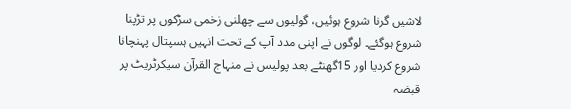لاشیں گرنا شروع ہوئیں، گولیوں سے چھلنی زخمی سڑکوں پر تڑپنا شروع ہوگئے۔ لوگوں نے اپنی مدد آپ کے تحت انہیں ہسپتال پہنچانا شروع کردیا اور 15گھنٹے بعد پولیس نے منہاج القرآن سیکرٹریٹ پر قبضہ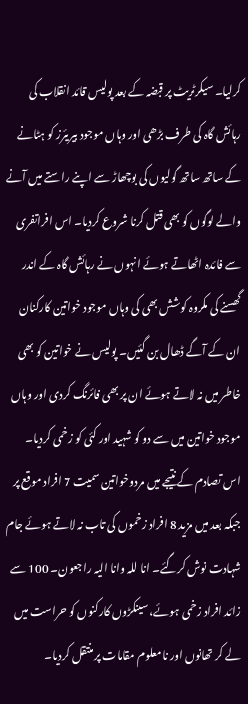کرلیا۔ سیکرٹریٹ پر قبضہ کے بعد پولیس قائد انقلاب کی رہائش گاہ کی طرف بڑھی اور وہاں موجود بیریئرز کو ہٹانے کے ساتھ ساتھ گولیوں کی بوچھاڑ سے اپنے راستے میں آنے والے لوگوں کو بھی قتل کرنا شروع کردیا۔ اس افراتفری سے فائدہ اٹھاتے ہوئے انہوں نے رہائش گاہ کے اندر گھسنے کی مکروہ کوشش بھی کی وہاں موجود خواتین کارکنان ان کے آگے ڈھال بن گئیں۔ پولیس نے خواتین کو بھی خاطر میں نہ لاتے ہوئے ان پر بھی فائرنگ کردی اور وہاں موجود خواتین میں سے دو کو شہید اور کئی کو زخمی کردیا۔ اس تصادم کے نتیجے میں مردوخواتین سمیت 7 افراد موقع پر جبکہ بعد میں مزید 8 افراد زخموں کی تاب نہ لاتے ہوئے جام شہادت نوش کرگئے۔ انا للہ وانا الیہ راجعون۔ 100 سے زائد افراد زخمی ہوئے، سینکڑوں کارکنوں کو حراست میں لے کر تھانوں اور نامعلوم مقامات پر منتقل کردیا۔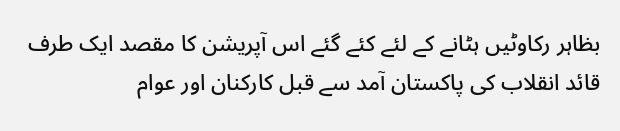بظاہر رکاوٹیں ہٹانے کے لئے کئے گئے اس آپریشن کا مقصد ایک طرف قائد انقلاب کی پاکستان آمد سے قبل کارکنان اور عوام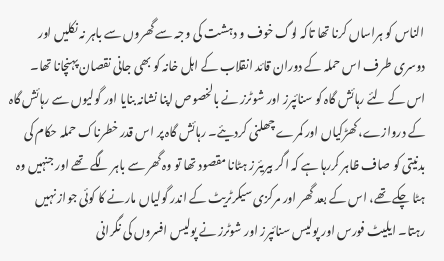الناس کو ہراساں کرنا تھا تاکہ لوگ خوف و دہشت کی وجہ سے گھروں سے باہر نہ نکلیں اور دوسری طرف اس حملہ کے دوران قائد انقلاب کے اہل خانہ کو بھی جانی نقصان پہنچانا تھا۔ اس کے لئے رہائش گاہ کو سنائپرز اور شوٹرز نے بالخصوص اپنا نشانہ بنایا اور گولیوں سے رہائش گاہ کے دروازے، کھڑکیاں اور کمرے چھلنی کردیئے۔ رہائش گاہ پر اس قدر خطرناک حملہ حکام کی بدنیتی کو صاف ظاہر کررہا ہے کہ اگر بیریئرز ہٹانا مقصود تھا تو وہ گھر سے باہر لگے تھے اور جنہیں وہ ہٹا چکے تھے، اس کے بعد گھر اور مرکزی سیکرٹریٹ کے اندر گولیاں مارنے کا کوئی جواز نہیں رہتا۔ ایلیٹ فورس اور پولیس سنائپرز اور شوٹرز نے پولیس افسروں کی نگرانی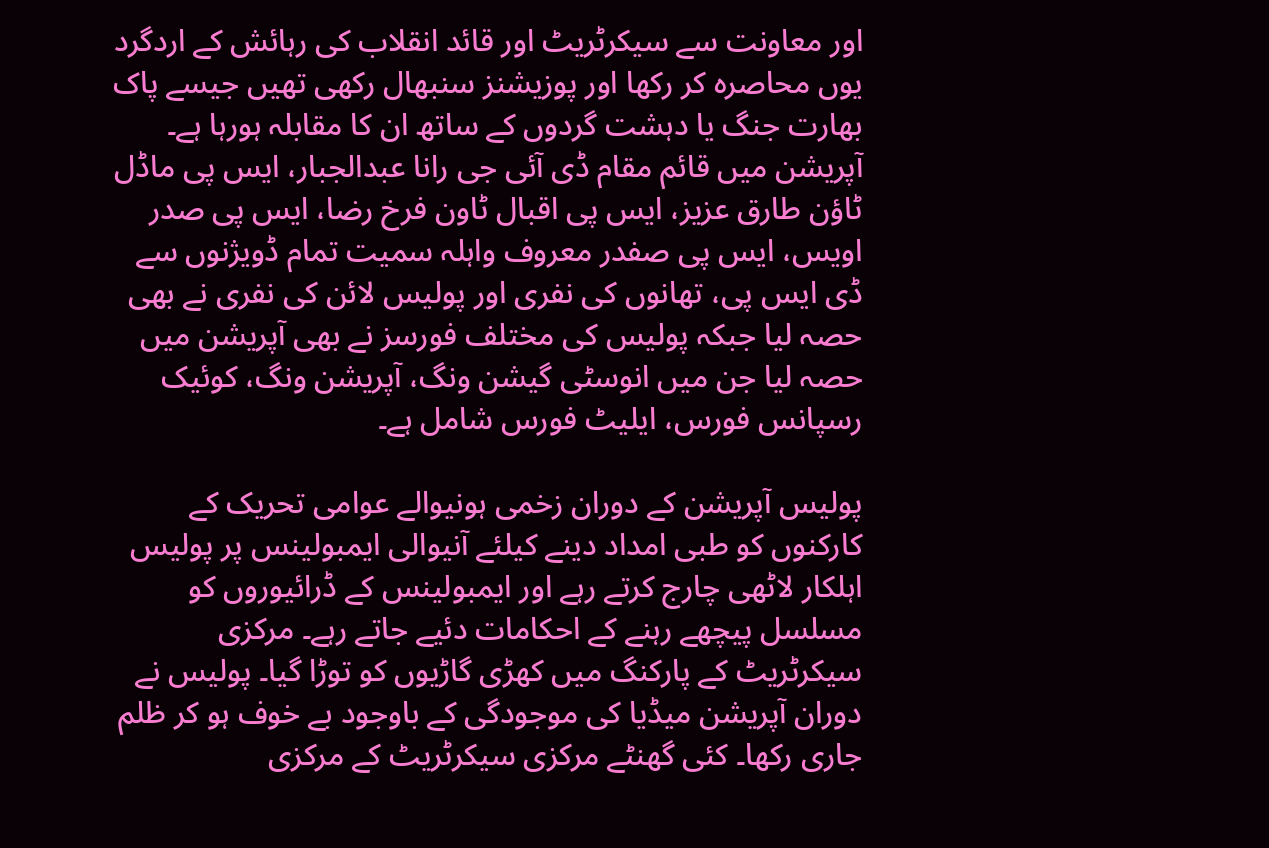اور معاونت سے سیکرٹریٹ اور قائد انقلاب کی رہائش کے اردگرد یوں محاصرہ کر رکھا اور پوزیشنز سنبھال رکھی تھیں جیسے پاک بھارت جنگ یا دہشت گردوں کے ساتھ ان کا مقابلہ ہورہا ہے۔ آپریشن میں قائم مقام ڈی آئی جی رانا عبدالجبار، ایس پی ماڈل ٹاؤن طارق عزیز، ایس پی اقبال ٹاون فرخ رضا، ایس پی صدر اویس، ایس پی صفدر معروف واہلہ سمیت تمام ڈویژنوں سے ڈی ایس پی، تھانوں کی نفری اور پولیس لائن کی نفری نے بھی حصہ لیا جبکہ پولیس کی مختلف فورسز نے بھی آپریشن میں حصہ لیا جن میں انوسٹی گیشن ونگ، آپریشن ونگ، کوئیک رسپانس فورس، ایلیٹ فورس شامل ہے۔

پولیس آپریشن کے دوران زخمی ہونیوالے عوامی تحریک کے کارکنوں کو طبی امداد دینے کیلئے آنیوالی ایمبولینس پر پولیس اہلکار لاٹھی چارج کرتے رہے اور ایمبولینس کے ڈرائیوروں کو مسلسل پیچھے رہنے کے احکامات دئیے جاتے رہے۔ مرکزی سیکرٹریٹ کے پارکنگ میں کھڑی گاڑیوں کو توڑا گیا۔ پولیس نے دوران آپریشن میڈیا کی موجودگی کے باوجود بے خوف ہو کر ظلم جاری رکھا۔ کئی گھنٹے مرکزی سیکرٹریٹ کے مرکزی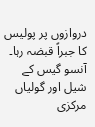دروازوں پر پولیس کا جبراً قبضہ رہا۔ آنسو گیس کے شیل اور گولیاں مرکزی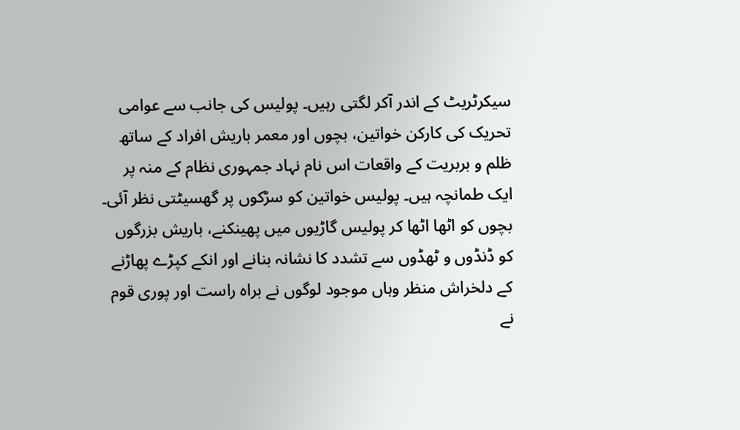سیکرٹریٹ کے اندر آکر لگتی رہیں۔ پولیس کی جانب سے عوامی تحریک کی کارکن خواتین، بچوں اور معمر باریش افراد کے ساتھ ظلم و بربریت کے واقعات اس نام نہاد جمہوری نظام کے منہ پر ایک طمانچہ ہیں۔ پولیس خواتین کو سڑکوں پر گھسیٹتی نظر آئی۔ بچوں کو اٹھا اٹھا کر پولیس گاڑیوں میں پھینکنے، باریش بزرگوں کو ڈنڈوں و ٹھڈوں سے تشدد کا نشانہ بنانے اور انکے کپڑے پھاڑنے کے دلخراش منظر وہاں موجود لوگوں نے براہ راست اور پوری قوم نے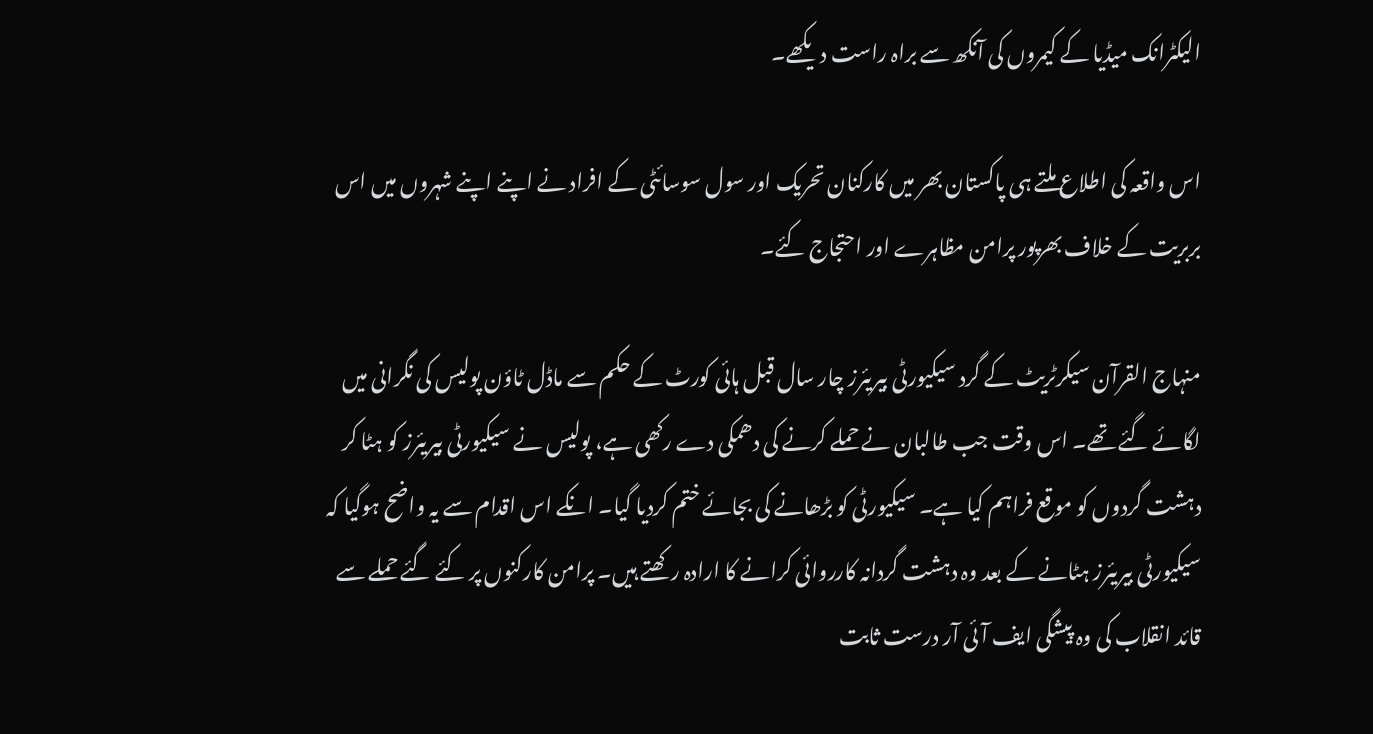الیکٹرانک میڈیا کے کیمروں کی آنکھ سے براہ راست دیکھے۔

اس واقعہ کی اطلاع ملتے ہی پاکستان بھر میں کارکنان تحریک اور سول سوسائٹی کے افراد نے اپنے اپنے شہروں میں اس بربریت کے خلاف بھرپور پرامن مظاہرے اور احتجاج کئے۔

منہاج القرآن سیکرٹریٹ کے گرد سیکیورٹی بیریئرز چار سال قبل ہائی کورٹ کے حکم سے ماڈل ٹاؤن پولیس کی نگرانی میں لگائے گئے تھے۔ اس وقت جب طالبان نے حملے کرنے کی دھمکی دے رکھی ہے، پولیس نے سیکیورٹی بیریئرز کو ہٹا کر دہشت گردوں کو موقع فراہم کیا ہے۔ سیکیورٹی کو بڑھانے کی بجائے ختم کردیا گیا۔ انکے اس اقدام سے یہ واضح ہوگیا کہ سیکیورٹی بیریئرز ہٹانے کے بعد وہ دہشت گردانہ کارروائی کرانے کا ارادہ رکھتے ہیں۔ پرامن کارکنوں پر کئے گئے حملے سے قائد انقلاب کی وہ پیشگی ایف آئی آر درست ثابت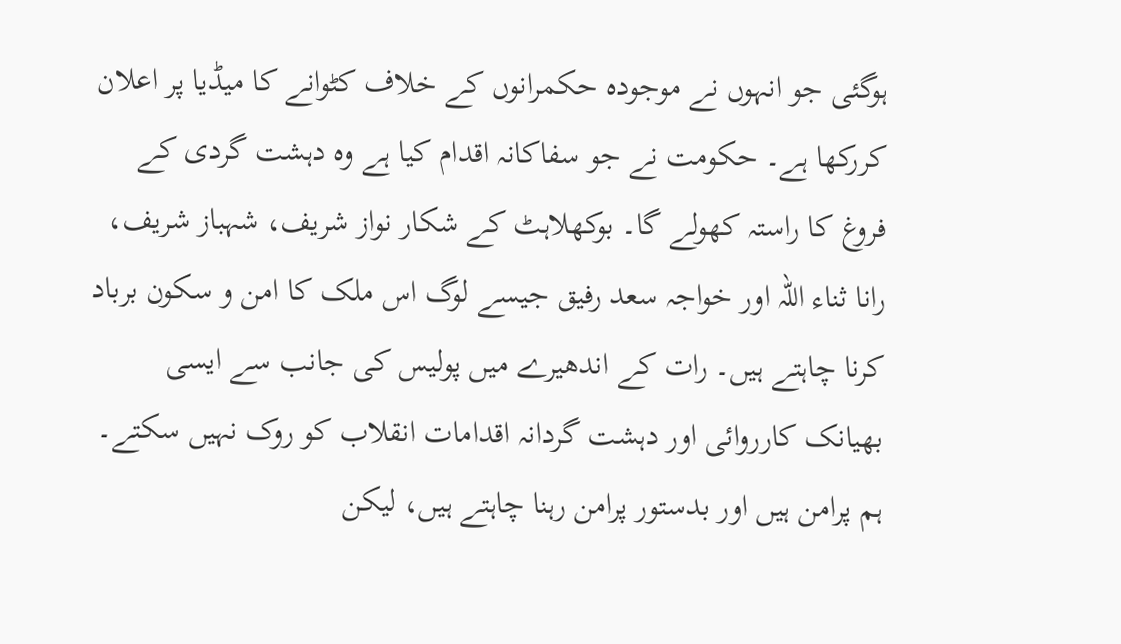ہوگئی جو انہوں نے موجودہ حکمرانوں کے خلاف کٹوانے کا میڈیا پر اعلان کررکھا ہے۔ حکومت نے جو سفاکانہ اقدام کیا ہے وہ دہشت گردی کے فروغ کا راستہ کھولے گا۔ بوکھلاہٹ کے شکار نواز شریف، شہباز شریف، رانا ثناء اللہ اور خواجہ سعد رفیق جیسے لوگ اس ملک کا امن و سکون برباد کرنا چاہتے ہیں۔ رات کے اندھیرے میں پولیس کی جانب سے ایسی بھیانک کارروائی اور دہشت گردانہ اقدامات انقلاب کو روک نہیں سکتے۔ ہم پرامن ہیں اور بدستور پرامن رہنا چاہتے ہیں، لیکن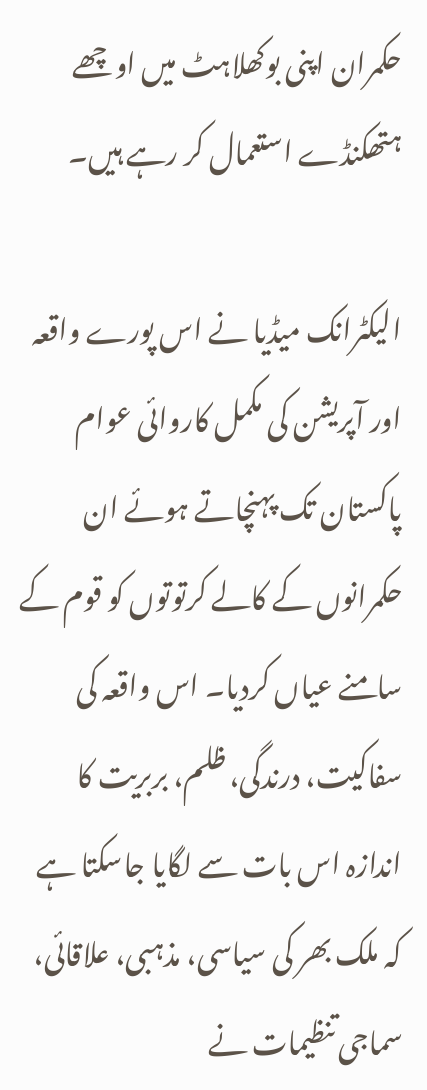حکمران اپنی بوکھلاہٹ میں اوچھے ہتھکنڈے استعمال کر رہے ہیں۔

الیکٹرانک میڈیا نے اس پورے واقعہ اور آپریشن کی مکمل کاروائی عوام پاکستان تک پہنچاتے ہوئے ان حکمرانوں کے کالے کرتوتوں کو قوم کے سامنے عیاں کردیا۔ اس واقعہ کی سفاکیت، درندگی، ظلم، بربریت کا اندازہ اس بات سے لگایا جاسکتا ہے کہ ملک بھر کی سیاسی، مذہبی، علاقائی، سماجی تنظیمات نے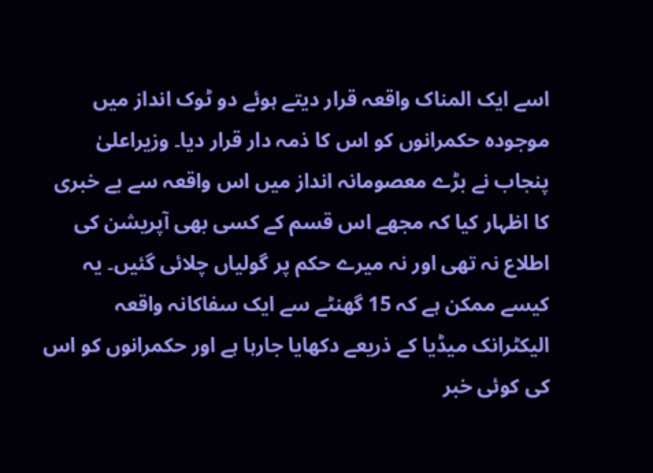اسے ایک المناک واقعہ قرار دیتے ہوئے دو ٹوک انداز میں موجودہ حکمرانوں کو اس کا ذمہ دار قرار دیا۔ وزیراعلیٰ پنجاب نے بڑے معصومانہ انداز میں اس واقعہ سے بے خبری کا اظہار کیا کہ مجھے اس قسم کے کسی بھی آپریشن کی اطلاع نہ تھی اور نہ میرے حکم پر گولیاں چلائی گئیں۔ یہ کیسے ممکن ہے کہ 15 گھنٹے سے ایک سفاکانہ واقعہ الیکٹرانک میڈیا کے ذریعے دکھایا جارہا ہے اور حکمرانوں کو اس کی کوئی خبر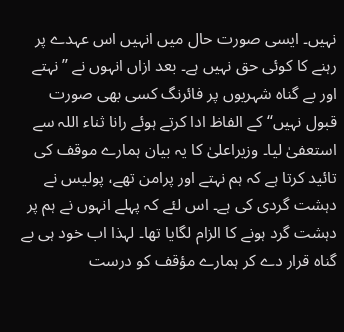نہیں۔ ایسی صورت حال میں انہیں اس عہدے پر رہنے کا کوئی حق نہیں ہے۔ بعد ازاں انہوں نے ’’نہتے اور بے گناہ شہریوں پر فائرنگ کسی بھی صورت قبول نہیں‘‘ کے الفاظ ادا کرتے ہوئے رانا ثناء اللہ سے استعفیٰ لیا۔ وزیراعلیٰ کا یہ بیان ہمارے موقف کی تائید کرتا ہے کہ ہم نہتے اور پرامن تھے، پولیس نے دہشت گردی کی ہے۔ اس لئے کہ پہلے انہوں نے ہم پر دہشت گرد ہونے کا الزام لگایا تھا۔ لہذا اب خود ہی بے گناہ قرار دے کر ہمارے مؤقف کو درست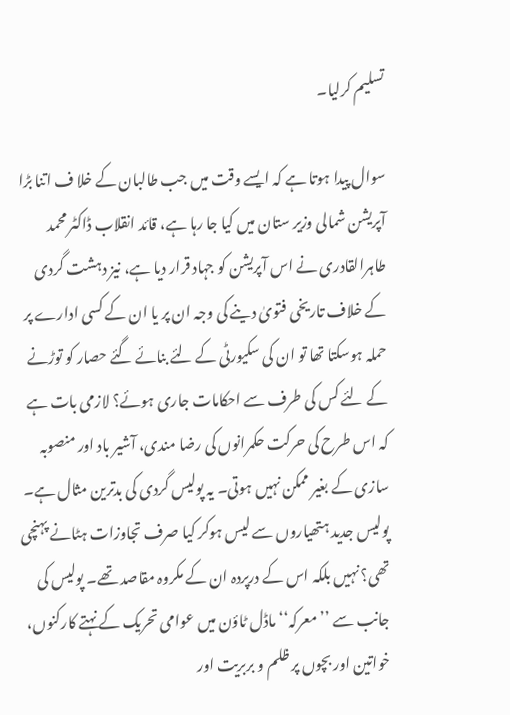تسلیم کرلیا۔

سوال پیدا ہوتا ہے کہ ایسے وقت میں جب طالبان کے خلا ف اتنا بڑا آپریشن شمالی وزیر ستان میں کیا جا رہا ہے، قائد انقلاب ڈاکٹر محمد طاہرالقادری نے اس آپریشن کو جہاد قرار دیا ہے، نیز دہشت گردی کے خلاف تاریخی فتویٰ دینے کی وجہ ان پر یا ان کے کسی ادارے پر حملہ ہوسکتا تھا تو ان کی سکیورٹی کے لئے بنائے گئے حصار کو توڑنے کے لئے کس کی طرف سے احکامات جاری ہوئے؟ لازمی بات ہے کہ اس طرح کی حرکت حکمرانوں کی رضا مندی، آشیر باد اور منصوبہ سازی کے بغیر ممکن نہیں ہوتی۔ یہ پولیس گردی کی بدترین مثال ہے۔ پولیس جدید ہتھیاروں سے لیس ہوکر کیا صرف تجاوزات ہٹانے پہنچی تھی؟ نہیں بلکہ اس کے درپردہ ان کے مکروہ مقاصد تھے۔ پولیس کی جانب سے ’’معرکہ‘‘ ماڈل ٹاؤن میں عوامی تحریک کے نہتے کارکنوں، خواتین اور بچوں پر ظلم و بربریت اور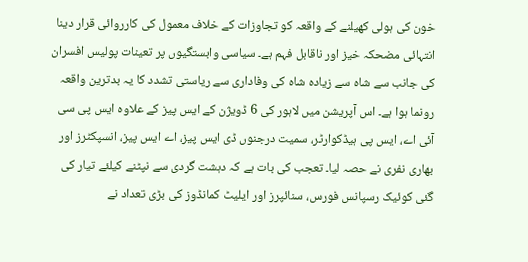خون کی ہولی کھیلنے کے واقعہ کو تجاوزات کے خلاف معمول کی کارروائی قرار دینا انتہائی مضحکہ خیز اور ناقابل فہم ہے۔ سیاسی وابستگیوں پر تعینات پولیس افسران کی جانب سے شاہ سے زیادہ شاہ کی وفاداری سے ریاستی تشدد کا یہ بدترین واقعہ رونما ہوا ہے۔ اس آپریشن میں لاہور کی 6 ڈویژن کے ایس پیز کے علاوہ ایس پی سی آئی اے، ایس پی ہیڈکوارٹر، سمیت درجنوں ڈی ایس پیز، اے ایس پیز، انسپکٹرز اور بھاری نفری نے حصہ لیا۔ تعجب کی بات ہے کہ دہشت گردی سے نپٹنے کیلئے تیار کی گئی کوئیک رسپانس فورس، سنائپرز اور ایلیٹ کمانڈوز کی بڑی تعداد نے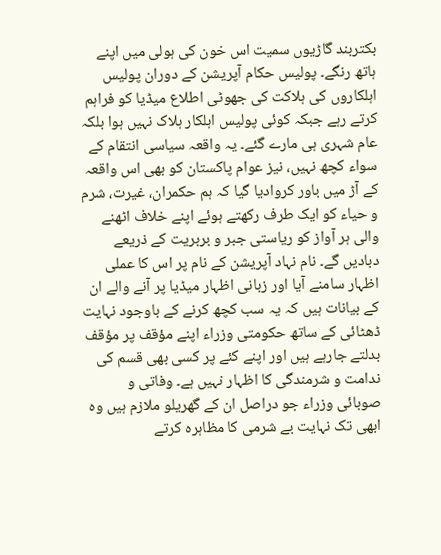بکتربند گاڑیوں سمیت اس خون کی ہولی میں اپنے ہاتھ رنگے۔ پولیس حکام آپریشن کے دوران پولیس اہلکاروں کی ہلاکت کی جھوٹی اطلاع میڈیا کو فراہم کرتے رہے جبکہ کوئی پولیس اہلکار ہلاک نہیں ہوا بلکہ عام شہری ہی مارے گئے۔ یہ واقعہ سیاسی انتقام کے سواء کچھ نہیں، نیز عوام پاکستان کو بھی اس واقعہ کے آڑ میں باور کروادیا گیا کہ ہم حکمران، غیرت، شرم و حیاء کو ایک طرف رکھتے ہوئے اپنے خلاف اٹھنے والی ہر آواز کو ریاستی جبر و بربریت کے ذریعے دبادیں گے۔ نام نہاد آپریشن کے نام پر اس کا عملی اظہار سامنے آیا اور زبانی اظہار میڈیا پر آنے والے ان کے بیانات ہیں کہ یہ سب کچھ کرنے کے باوجود نہایت ڈھٹائی کے ساتھ حکومتی وزراء اپنے مؤقف پر مؤقف بدلتے جارہے ہیں اور اپنے کئے پر کسی بھی قسم کی ندامت و شرمندگی کا اظہار نہیں ہے۔ وفاتی و صوبائی وزراء جو دراصل ان کے گھریلو ملازم ہیں وہ ابھی تک نہایت بے شرمی کا مظاہرہ کرتے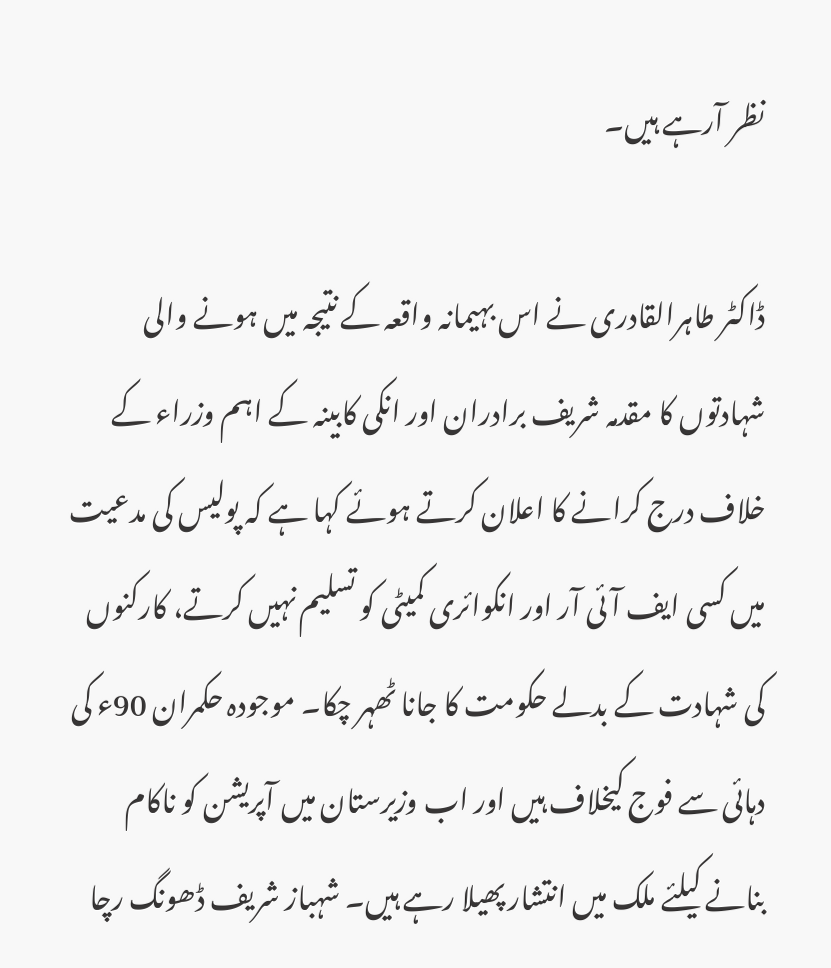نظر آرہے ہیں۔

ڈاکٹر طاہرالقادری نے اس بہیمانہ واقعہ کے نتیجہ میں ہونے والی شہادتوں کا مقدمہ شریف برادران اور انکی کابینہ کے اہم وزراء کے خلاف درج کرانے کا اعلان کرتے ہوئے کہا ہے کہ پولیس کی مدعیت میں کسی ایف آئی آر اور انکوائری کمیٹی کو تسلیم نہیں کرتے، کارکنوں کی شہادت کے بدلے حکومت کا جانا ٹھہر چکا۔ موجودہ حکمران 90ء کی دہائی سے فوج کیخلاف ہیں اور اب وزیرستان میں آپریشن کو ناکام بنانے کیلئے ملک میں انتشار پھیلا رہے ہیں۔ شہباز شریف ڈھونگ رچا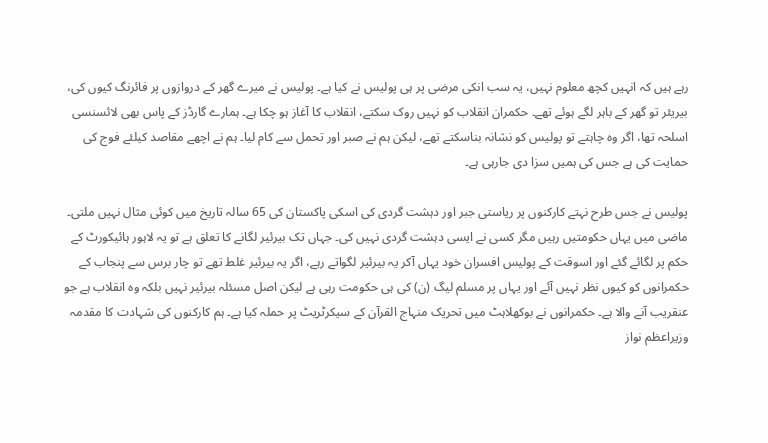رہے ہیں کہ انہیں کچھ معلوم نہیں، یہ سب انکی مرضی پر ہی پولیس نے کیا ہے۔ پولیس نے میرے گھر کے دروازوں پر فائرنگ کیوں کی، بیریئر تو گھر کے باہر لگے ہوئے تھے۔ حکمران انقلاب کو نہیں روک سکتے، انقلاب کا آغاز ہو چکا ہے۔ ہمارے گارڈز کے پاس بھی لائسنسی اسلحہ تھا، اگر وہ چاہتے تو پولیس کو نشانہ بناسکتے تھے، لیکن ہم نے صبر اور تحمل سے کام لیا۔ ہم نے اچھے مقاصد کیلئے فوج کی حمایت کی ہے جس کی ہمیں سزا دی جارہی ہے۔

پولیس نے جس طرح نہتے کارکنوں پر ریاستی جبر اور دہشت گردی کی اسکی پاکستان کی 65 سالہ تاریخ میں کوئی مثال نہیں ملتی۔ ماضی میں یہاں حکومتیں رہیں مگر کسی نے ایسی دہشت گردی نہیں کی۔ جہاں تک بیرئیر لگانے کا تعلق ہے تو یہ لاہور ہائیکورٹ کے حکم پر لگائے گئے اور اسوقت کے پولیس افسران خود یہاں آکر یہ بیرئیر لگواتے رہے، اگر یہ بیرئیر غلط تھے تو چار برس سے پنجاب کے حکمرانوں کو کیوں نظر نہیں آئے اور یہاں پر مسلم لیگ (ن) کی ہی حکومت رہی ہے لیکن اصل مسئلہ بیرئیر نہیں بلکہ وہ انقلاب ہے جو عنقریب آنے والا ہے۔ حکمرانوں نے بوکھلاہٹ میں تحریک منہاج القرآن کے سیکرٹریٹ پر حملہ کیا ہے۔ ہم کارکنوں کی شہادت کا مقدمہ وزیراعظم نواز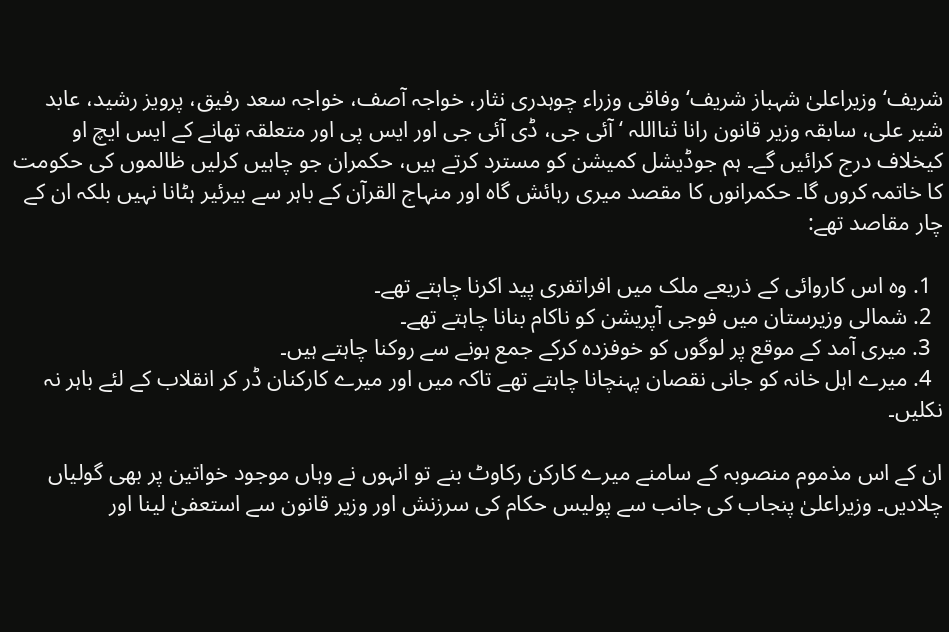شریف‘ وزیراعلیٰ شہباز شریف‘ وفاقی وزراء چوہدری نثار، خواجہ آصف، خواجہ سعد رفیق، پرویز رشید، عابد شیر علی، سابقہ وزیر قانون رانا ثنااللہ ‘ آئی جی، ڈی آئی جی اور ایس پی اور متعلقہ تھانے کے ایس ایچ او کیخلاف درج کرائیں گے۔ ہم جوڈیشل کمیشن کو مسترد کرتے ہیں، حکمران جو چاہیں کرلیں ظالموں کی حکومت کا خاتمہ کروں گا۔ حکمرانوں کا مقصد میری رہائش گاہ اور منہاج القرآن کے باہر سے بیرئیر ہٹانا نہیں بلکہ ان کے چار مقاصد تھے:

  1. وہ اس کاروائی کے ذریعے ملک میں افراتفری پید اکرنا چاہتے تھے۔
  2. شمالی وزیرستان میں فوجی آپریشن کو ناکام بنانا چاہتے تھے۔
  3. میری آمد کے موقع پر لوگوں کو خوفزدہ کرکے جمع ہونے سے روکنا چاہتے ہیں۔
  4. میرے اہل خانہ کو جانی نقصان پہنچانا چاہتے تھے تاکہ میں اور میرے کارکنان ڈر کر انقلاب کے لئے باہر نہ نکلیں۔

ان کے اس مذموم منصوبہ کے سامنے میرے کارکن رکاوٹ بنے تو انہوں نے وہاں موجود خواتین پر بھی گولیاں چلادیں۔ وزیراعلیٰ پنجاب کی جانب سے پولیس حکام کی سرزنش اور وزیر قانون سے استعفیٰ لینا اور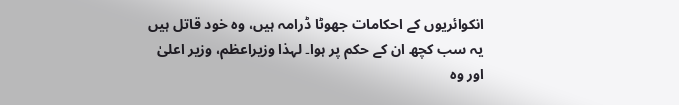انکوائریوں کے احکامات جھوٹا ڈرامہ ہیں، وہ خود قاتل ہیں یہ سب کچھ ان کے حکم پر ہوا۔ لہذا وزیراعظم، وزیر اعلیٰ اور وہ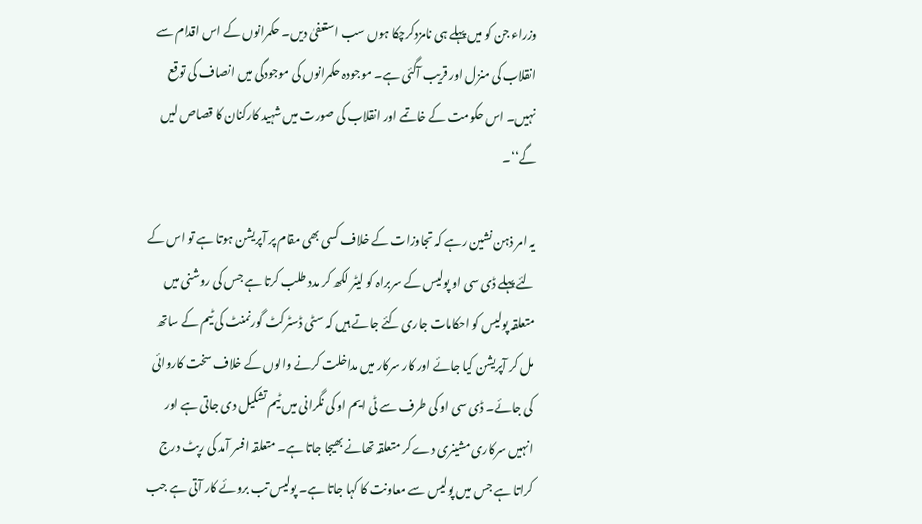وزراء جن کو میں پہلے ہی نامزدکرچکا ہوں سب استعفیٰ دیں۔ حکمرانوں کے اس اقدام سے انقلاب کی منزل اور قریب آگئی ہے۔ موجودہ حکمرانوں کی موجودگی میں انصاف کی توقع نہیں۔ اس حکومت کے خاتمے اور انقلاب کی صورت میں شہید کارکنان کا قصاص لیں گے‘‘۔

یہ امر ذہن نشین رہے کہ تجاوزات کے خلاف کسی بھی مقام پر آپریشن ہوتا ہے تو اس کے لئے پہلے ڈی سی او پولیس کے سربراہ کو لیٹر لکھ کر مدد طلب کرتا ہے جس کی روشنی میں متعلقہ پولیس کو احکامات جاری کئے جاتے ہیں کہ سٹی ڈسٹرکٹ گورنمنٹ کی ٹیم کے ساتھ مل کر آپریشن کیا جائے اور کار سرکار میں مداخلت کرنے والوں کے خلاف سخت کاروائی کی جائے۔ ڈی سی او کی طرف سے ٹی ایم او کی نگرانی میں ٹیم تشکیل دی جاتی ہے اور انہیں سرکاری مشینری دے کر متعلقہ تھانے بھیجا جاتا ہے۔ متعلقہ افسر آمد کی رپٹ درج کراتا ہے جس میں پولیس سے معاونت کا کہا جاتا ہے۔ پولیس تب بروئے کار آتی ہے جب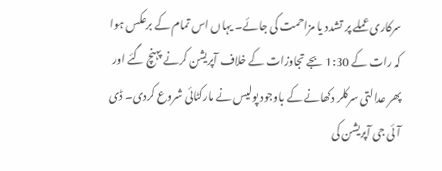سرکاری عملے پر تشدد یا مزاحمت کی جائے۔ یہاں اس تمام کے برعکس ہوا کہ رات کے 1:30 بجے تجاوزات کے خلاف آپریشن کرنے پہنچ گئے اور پھر عدالتی سرکلر دکھانے کے باوجود پولیس نے مارکٹائی شروع کردی۔ ڈی آئی جی آپریشن کی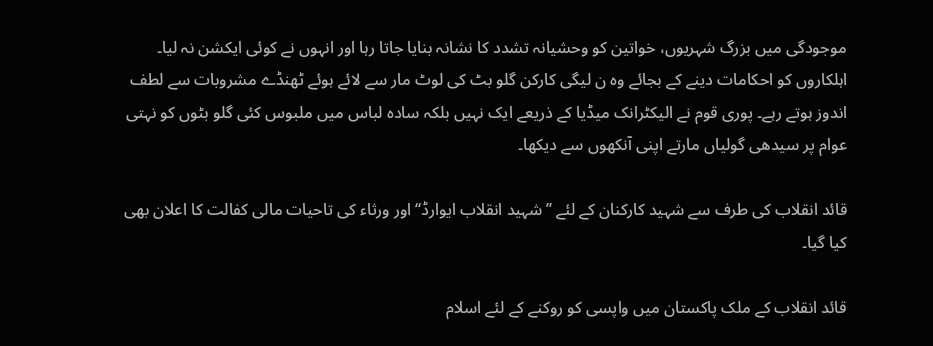موجودگی میں بزرگ شہریوں، خواتین کو وحشیانہ تشدد کا نشانہ بنایا جاتا رہا اور انہوں نے کوئی ایکشن نہ لیا۔ اہلکاروں کو احکامات دینے کے بجائے وہ ن لیگی کارکن گلو بٹ کی لوٹ مار سے لائے ہوئے ٹھنڈے مشروبات سے لطف اندوز ہوتے رہے۔ پوری قوم نے الیکٹرانک میڈیا کے ذریعے ایک نہیں بلکہ سادہ لباس میں ملبوس کئی گلو بٹوں کو نہتی عوام پر سیدھی گولیاں مارتے اپنی آنکھوں سے دیکھا۔

قائد انقلاب کی طرف سے شہید کارکنان کے لئے ’’شہید انقلاب ایوارڈ‘‘ اور ورثاء کی تاحیات مالی کفالت کا اعلان بھی کیا گیا۔

قائد انقلاب کے ملک پاکستان میں واپسی کو روکنے کے لئے اسلام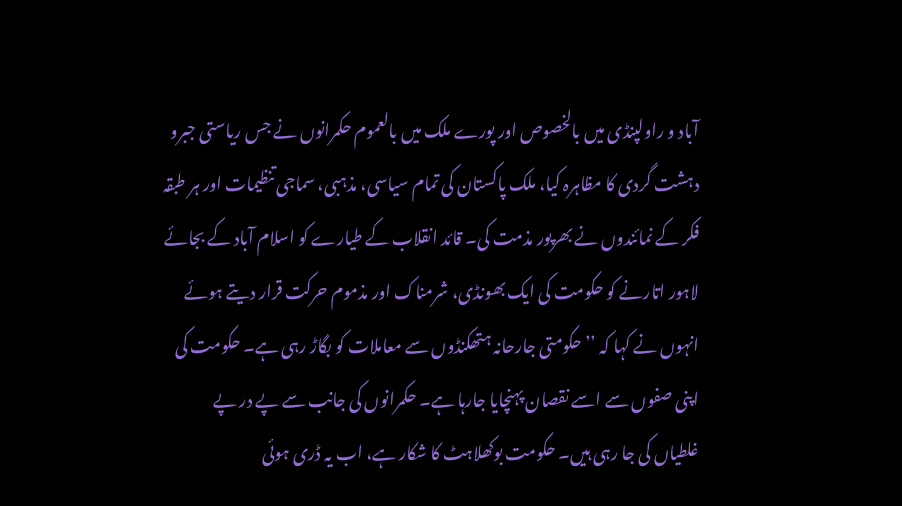آباد و راولپنڈی میں بالخصوص اور پورے ملک میں بالعموم حکمرانوں نے جس ریاستی جبرو دہشت گردی کا مظاہرہ کیا، ملک پاکستان کی تمام سیاسی، مذہبی، سماجی تنظیمات اور ہر طبقہ فکر کے نمائندوں نے بھرپور مذمت کی۔ قائد انقلاب کے طیارے کو اسلام آباد کے بجائے لاہور اتارنے کو حکومت کی ایک بھونڈی، شرمناک اور مذموم حرکت قرار دیتے ہوئے انہوں نے کہا کہ ’’حکومتی جارحانہ ہتھکنڈوں سے معاملات کو بگاڑ رہی ہے۔ حکومت کی اپنی صفوں سے اسے نقصان پہنچایا جارہا ہے۔ حکمرانوں کی جانب سے پے در پے غلطیاں کی جا رہی ہیں۔ حکومت بوکھلاہٹ کا شکار ہے، اب یہ ڈری ہوئی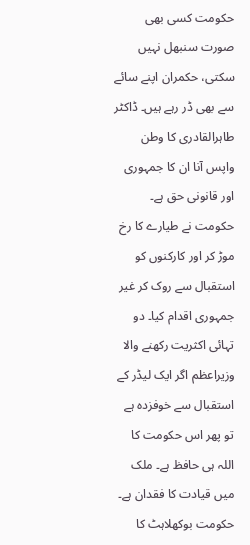حکومت کسی بھی صورت سنبھل نہیں سکتی، حکمران اپنے سائے سے بھی ڈر رہے ہیں۔ ڈاکٹر طاہرالقادری کا وطن واپس آنا ان کا جمہوری اور قانونی حق ہے۔ حکومت نے طیارے کا رخ موڑ کر اور کارکنوں کو استقبال سے روک کر غیر جمہوری اقدام کیا۔ دو تہائی اکثریت رکھنے والا وزیراعظم اگر ایک لیڈر کے استقبال سے خوفزدہ ہے تو پھر اس حکومت کا اللہ ہی حافظ ہے۔ ملک میں قیادت کا فقدان ہے۔ حکومت بوکھلاہٹ کا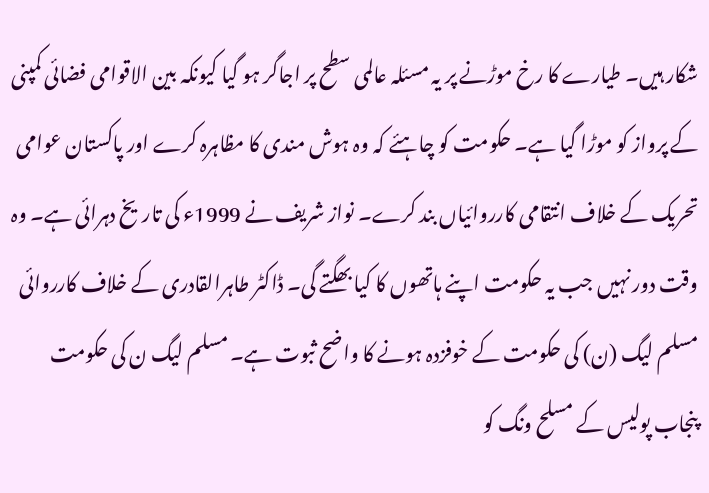شکار ہیں۔ طیارے کا رخ موڑنے پر یہ مسئلہ عالمی سطح پر اجاگر ہو گیا کیونکہ بین الاقوامی فضائی کمپنی کے پرواز کو موڑا گیا ہے۔ حکومت کو چاہئے کہ وہ ہوش مندی کا مظاہرہ کرے اور پاکستان عوامی تحریک کے خلاف انتقامی کارروائیاں بند کرے۔ نواز شریف نے 1999ء کی تاریخ دہرائی ہے۔ وہ وقت دور نہیں جب یہ حکومت اپنے ہاتھوں کا کیا بھگتے گی۔ ڈاکٹر طاہرالقادری کے خلاف کارروائی مسلم لیگ (ن) کی حکومت کے خوفزدہ ہونے کا واضح ثبوت ہے۔ مسلم لیگ ن کی حکومت پنجاب پولیس کے مسلح ونگ کو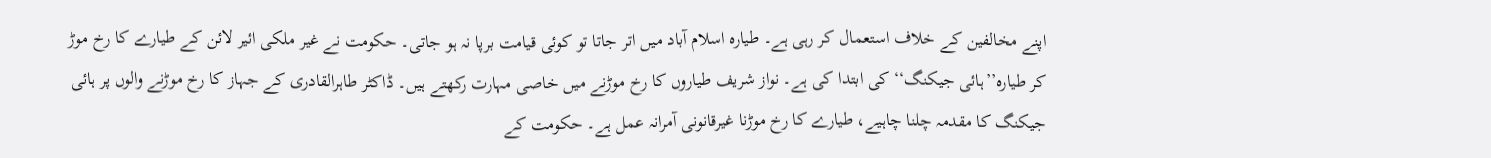اپنے مخالفین کے خلاف استعمال کر رہی ہے۔ طیارہ اسلام آباد میں اتر جاتا تو کوئی قیامت برپا نہ ہو جاتی۔ حکومت نے غیر ملکی ائیر لائن کے طیارے کا رخ موڑ کر طیارہ’’ہائی جیکنگ‘‘ کی ابتدا کی ہے۔ نواز شریف طیاروں کا رخ موڑنے میں خاصی مہارت رکھتے ہیں۔ ڈاکٹر طاہرالقادری کے جہاز کا رخ موڑنے والوں پر ہائی جیکنگ کا مقدمہ چلنا چاہیے، طیارے کا رخ موڑنا غیرقانونی آمرانہ عمل ہے۔ حکومت کے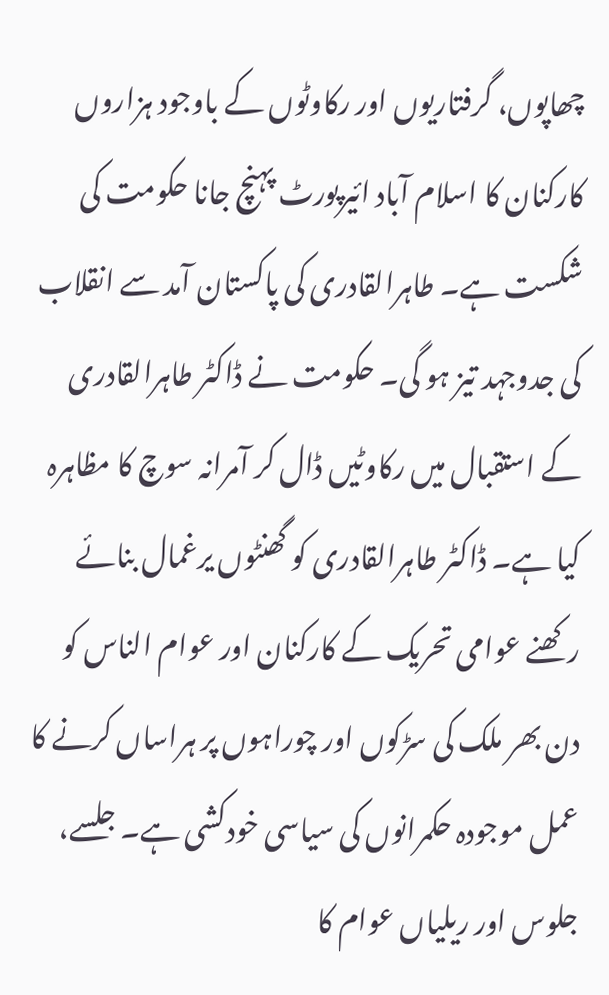چھاپوں، گرفتاریوں اور رکاوٹوں کے باوجود ہزاروں کارکنان کا اسلام آباد ائیرپورٹ پہنچ جانا حکومت کی شکست ہے۔ طاہرالقادری کی پاکستان آمد سے انقلاب کی جدوجہد تیز ہو گی۔ حکومت نے ڈاکٹر طاہرالقادری کے استقبال میں رکاوٹیں ڈال کر آمرانہ سوچ کا مظاہرہ کیا ہے۔ ڈاکٹر طاہرالقادری کو گھنٹوں یرغمال بنائے رکھنے عوامی تحریک کے کارکنان اور عوام الناس کو دن بھر ملک کی سڑکوں اور چوراہوں پر ہراساں کرنے کا عمل موجودہ حکمرانوں کی سیاسی خودکشی ہے۔ جلسے، جلوس اور ریلیاں عوام کا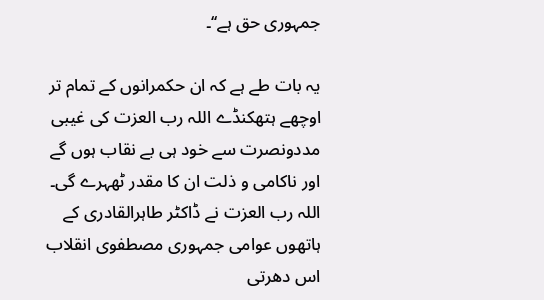جمہوری حق ہے‘‘۔

یہ بات طے ہے کہ ان حکمرانوں کے تمام تر اوچھے ہتھکنڈے اللہ رب العزت کی غیبی مددونصرت سے خود ہی بے نقاب ہوں گے اور ناکامی و ذلت ان کا مقدر ٹھہرے گی۔ اللہ رب العزت نے ڈاکٹر طاہرالقادری کے ہاتھوں عوامی جمہوری مصطفوی انقلاب اس دھرتی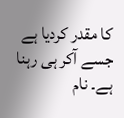کا مقدر کردیا ہے جسے آکر ہی رہنا ہے۔ نام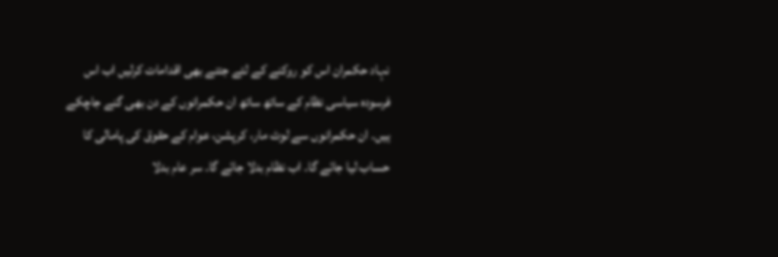نہاد حکمران اس کو روکنے کے لئے جتنے بھی اقدامات کرلیں اب اس فرسودہ سیاسی نظام کے ساتھ ساتھ ان حکمرانوں کے دن بھی گنے جاچکے ہیں۔ ان حکمرانوں سے لوٹ مار، کرپشن، عوام کے حقوق کی پامالی کا حساب لیا جائے گا۔ اب نظام بدلا جائے گا۔ سر عام بدلا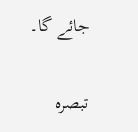جائے گا۔

تبصرہ